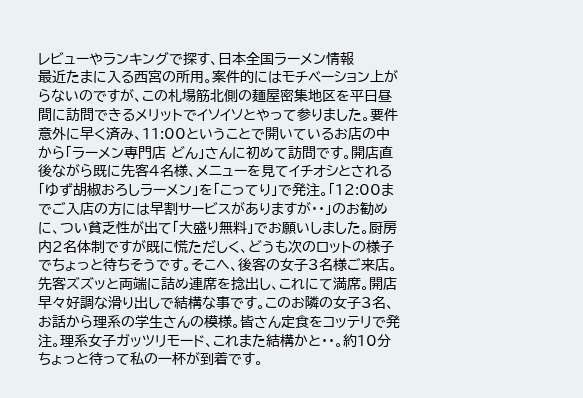レビューやランキングで探す、日本全国ラーメン情報
最近たまに入る西宮の所用。案件的にはモチベーション上がらないのですが、この札場筋北側の麺屋密集地区を平日昼間に訪問できるメリットでイソイソとやって参りました。要件意外に早く済み、11:00ということで開いているお店の中から「ラーメン専門店 どん」さんに初めて訪問です。開店直後ながら既に先客4名様、メニューを見てイチオシとされる「ゆず胡椒おろしラーメン」を「こってり」で発注。「12:00までご入店の方には早割サービスがありますが・・」のお勧めに、つい貧乏性が出て「大盛り無料」でお願いしました。厨房内2名体制ですが既に慌ただしく、どうも次のロットの様子でちょっと待ちそうです。そこへ、後客の女子3名様ご来店。先客ズズッと両端に詰め連席を捻出し、これにて満席。開店早々好調な滑り出しで結構な事です。このお隣の女子3名、お話から理系の学生さんの模様。皆さん定食をコッテリで発注。理系女子ガッツリモード、これまた結構かと・・。約10分ちょっと待って私の一杯が到着です。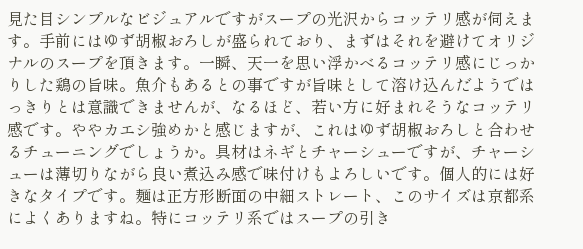見た目シンプルなビジュアルですがスープの光沢からコッテリ感が伺えます。手前にはゆず胡椒おろしが盛られており、まずはそれを避けてオリジナルのスープを頂きます。一瞬、天一を思い浮かべるコッテリ感にじっかりした鶏の旨味。魚介もあるとの事ですが旨味として溶け込んだようではっきりとは意識できませんが、なるほど、若い方に好まれそうなコッテリ感です。ややカエシ強めかと感じますが、これはゆず胡椒おろしと合わせるチューニングでしょうか。具材はネギとチャーシューですが、チャーシューは薄切りながら良い煮込み感で味付けもよろしいです。個人的には好きなタイプです。麺は正方形断面の中細ストレート、このサイズは京都系によくありますね。特にコッテリ系ではスープの引き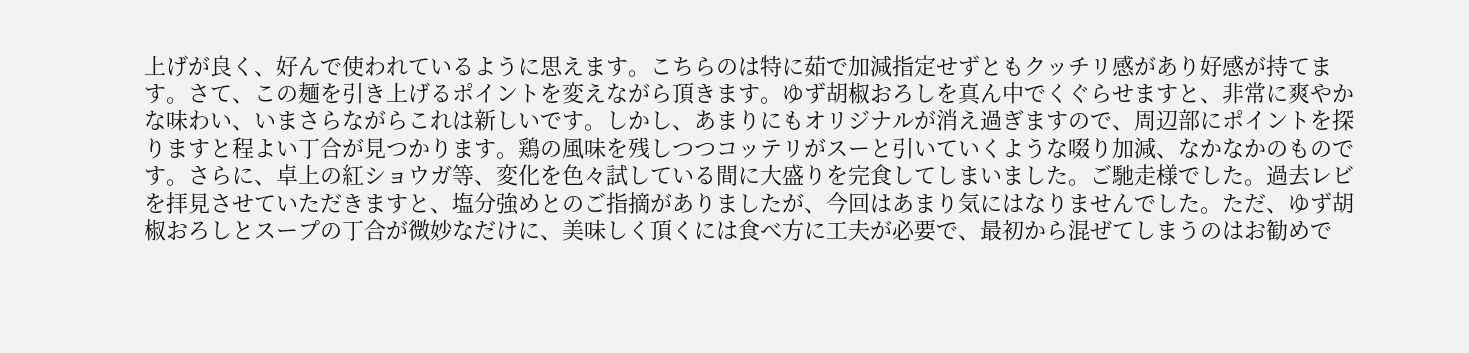上げが良く、好んで使われているように思えます。こちらのは特に茹で加減指定せずともクッチリ感があり好感が持てます。さて、この麺を引き上げるポイントを変えながら頂きます。ゆず胡椒おろしを真ん中でくぐらせますと、非常に爽やかな味わい、いまさらながらこれは新しいです。しかし、あまりにもオリジナルが消え過ぎますので、周辺部にポイントを探りますと程よい丁合が見つかります。鶏の風味を残しつつコッテリがスーと引いていくような啜り加減、なかなかのものです。さらに、卓上の紅ショウガ等、変化を色々試している間に大盛りを完食してしまいました。ご馳走様でした。過去レビを拝見させていただきますと、塩分強めとのご指摘がありましたが、今回はあまり気にはなりませんでした。ただ、ゆず胡椒おろしとスープの丁合が微妙なだけに、美味しく頂くには食べ方に工夫が必要で、最初から混ぜてしまうのはお勧めで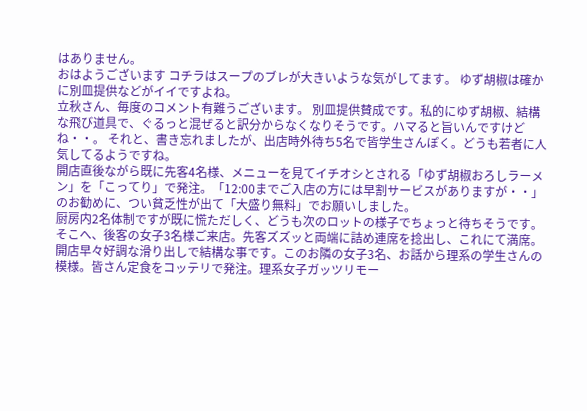はありません。
おはようございます コチラはスープのブレが大きいような気がしてます。 ゆず胡椒は確かに別皿提供などがイイですよね。
立秋さん、毎度のコメント有難うございます。 別皿提供賛成です。私的にゆず胡椒、結構な飛び道具で、ぐるっと混ぜると訳分からなくなりそうです。ハマると旨いんですけどね・・。 それと、書き忘れましたが、出店時外待ち5名で皆学生さんぽく。どうも若者に人気してるようですね。
開店直後ながら既に先客4名様、メニューを見てイチオシとされる「ゆず胡椒おろしラーメン」を「こってり」で発注。「12:00までご入店の方には早割サービスがありますが・・」のお勧めに、つい貧乏性が出て「大盛り無料」でお願いしました。
厨房内2名体制ですが既に慌ただしく、どうも次のロットの様子でちょっと待ちそうです。そこへ、後客の女子3名様ご来店。先客ズズッと両端に詰め連席を捻出し、これにて満席。開店早々好調な滑り出しで結構な事です。このお隣の女子3名、お話から理系の学生さんの模様。皆さん定食をコッテリで発注。理系女子ガッツリモー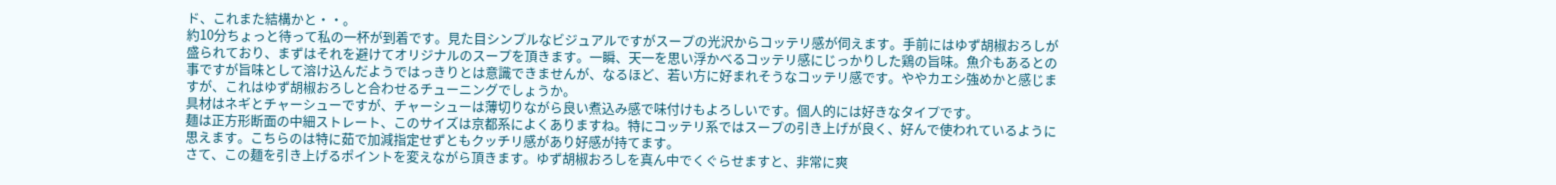ド、これまた結構かと・・。
約10分ちょっと待って私の一杯が到着です。見た目シンプルなビジュアルですがスープの光沢からコッテリ感が伺えます。手前にはゆず胡椒おろしが盛られており、まずはそれを避けてオリジナルのスープを頂きます。一瞬、天一を思い浮かべるコッテリ感にじっかりした鶏の旨味。魚介もあるとの事ですが旨味として溶け込んだようではっきりとは意識できませんが、なるほど、若い方に好まれそうなコッテリ感です。ややカエシ強めかと感じますが、これはゆず胡椒おろしと合わせるチューニングでしょうか。
具材はネギとチャーシューですが、チャーシューは薄切りながら良い煮込み感で味付けもよろしいです。個人的には好きなタイプです。
麺は正方形断面の中細ストレート、このサイズは京都系によくありますね。特にコッテリ系ではスープの引き上げが良く、好んで使われているように思えます。こちらのは特に茹で加減指定せずともクッチリ感があり好感が持てます。
さて、この麺を引き上げるポイントを変えながら頂きます。ゆず胡椒おろしを真ん中でくぐらせますと、非常に爽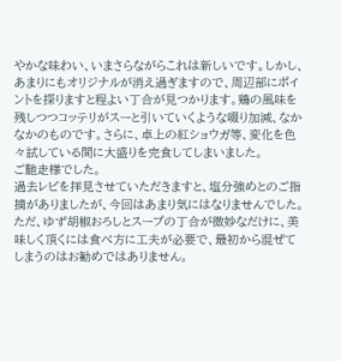やかな味わい、いまさらながらこれは新しいです。しかし、あまりにもオリジナルが消え過ぎますので、周辺部にポイントを探りますと程よい丁合が見つかります。鶏の風味を残しつつコッテリがスーと引いていくような啜り加減、なかなかのものです。さらに、卓上の紅ショウガ等、変化を色々試している間に大盛りを完食してしまいました。
ご馳走様でした。
過去レビを拝見させていただきますと、塩分強めとのご指摘がありましたが、今回はあまり気にはなりませんでした。ただ、ゆず胡椒おろしとスープの丁合が微妙なだけに、美味しく頂くには食べ方に工夫が必要で、最初から混ぜてしまうのはお勧めではありません。